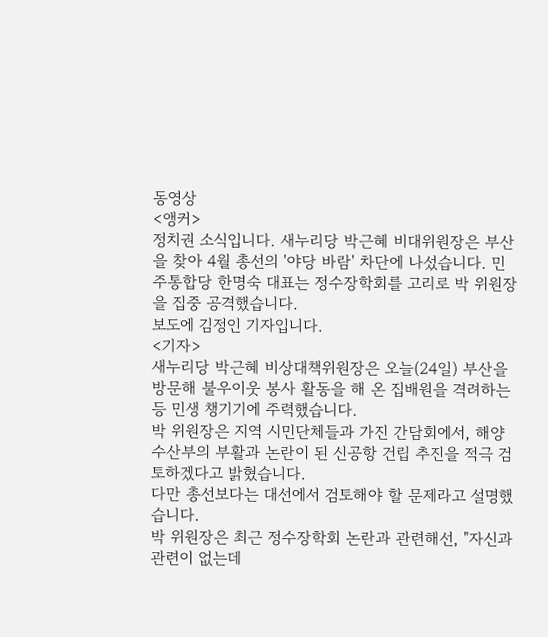동영상
<앵커>
정치권 소식입니다. 새누리당 박근혜 비대위원장은 부산을 찾아 4월 총선의 '야당 바람' 차단에 나섰습니다. 민주통합당 한명숙 대표는 정수장학회를 고리로 박 위원장을 집중 공격했습니다.
보도에 김정인 기자입니다.
<기자>
새누리당 박근혜 비상대책위원장은 오늘(24일) 부산을 방문해 불우이웃 봉사 활동을 해 온 집배원을 격려하는 등 민생 챙기기에 주력했습니다.
박 위원장은 지역 시민단체들과 가진 간담회에서, 해양수산부의 부활과 논란이 된 신공항 건립 추진을 적극 검토하겠다고 밝혔습니다.
다만 총선보다는 대선에서 검토해야 할 문제라고 설명했습니다.
박 위원장은 최근 정수장학회 논란과 관련해선, "자신과 관련이 없는데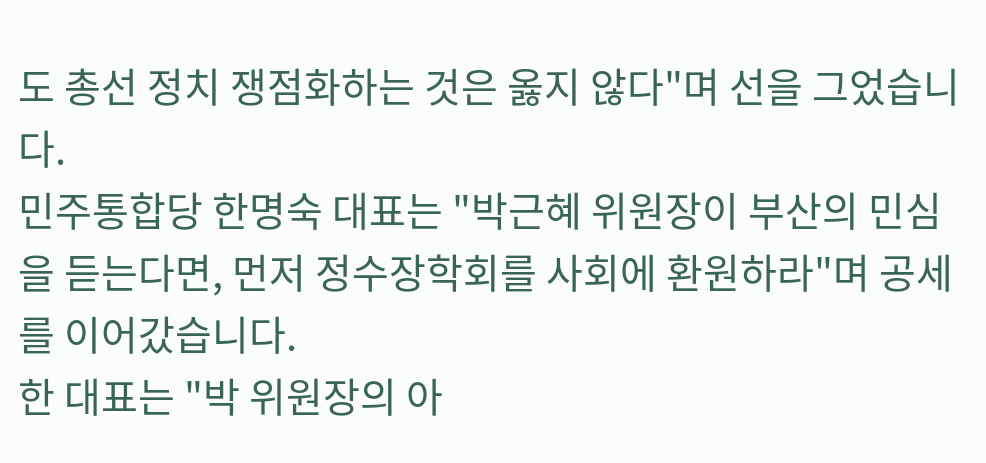도 총선 정치 쟁점화하는 것은 옳지 않다"며 선을 그었습니다.
민주통합당 한명숙 대표는 "박근혜 위원장이 부산의 민심을 듣는다면, 먼저 정수장학회를 사회에 환원하라"며 공세를 이어갔습니다.
한 대표는 "박 위원장의 아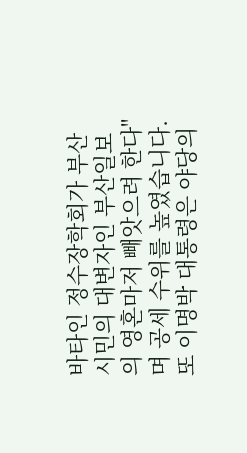바타인 정수장학회가 부산 시민의 대변자인 부산일보의 영혼마저 빼앗으려 한다"며 공세 수위를 높였습니다.
또 이명박 대통령은 야당의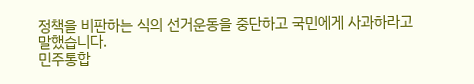정책을 비판하는 식의 선거운동을 중단하고 국민에게 사과하라고 말했습니다.
민주통합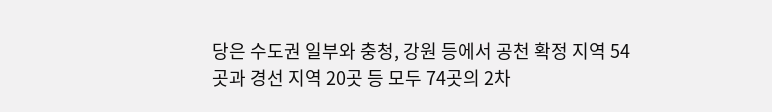당은 수도권 일부와 충청, 강원 등에서 공천 확정 지역 54곳과 경선 지역 20곳 등 모두 74곳의 2차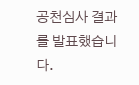공천심사 결과를 발표했습니다.